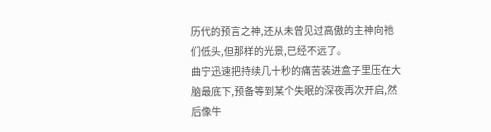历代的预言之神,还从未曾见过高傲的主神向祂们低头,但那样的光景,已经不远了。
曲宁迅速把持续几十秒的痛苦装进盒子里压在大脑最底下,预备等到某个失眠的深夜再次开启,然后像牛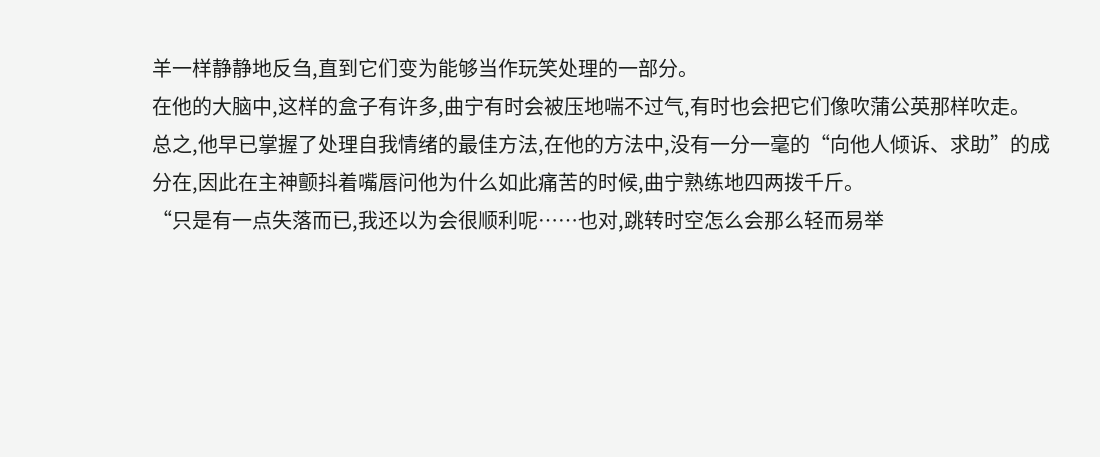羊一样静静地反刍,直到它们变为能够当作玩笑处理的一部分。
在他的大脑中,这样的盒子有许多,曲宁有时会被压地喘不过气,有时也会把它们像吹蒲公英那样吹走。
总之,他早已掌握了处理自我情绪的最佳方法,在他的方法中,没有一分一毫的“向他人倾诉、求助”的成分在,因此在主神颤抖着嘴唇问他为什么如此痛苦的时候,曲宁熟练地四两拨千斤。
“只是有一点失落而已,我还以为会很顺利呢……也对,跳转时空怎么会那么轻而易举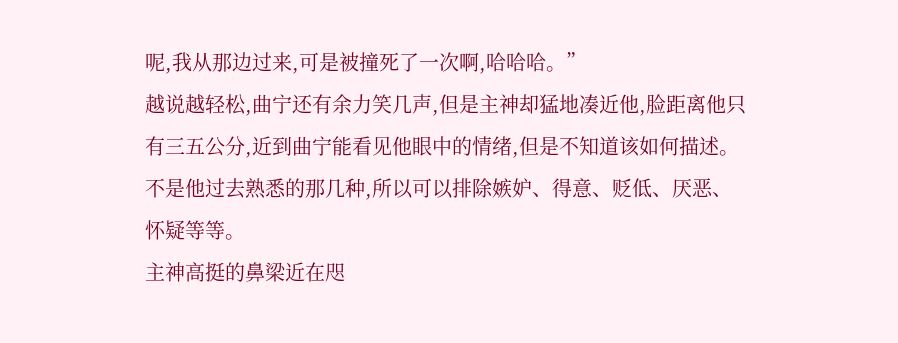呢,我从那边过来,可是被撞死了一次啊,哈哈哈。”
越说越轻松,曲宁还有余力笑几声,但是主神却猛地凑近他,脸距离他只有三五公分,近到曲宁能看见他眼中的情绪,但是不知道该如何描述。
不是他过去熟悉的那几种,所以可以排除嫉妒、得意、贬低、厌恶、怀疑等等。
主神高挺的鼻梁近在咫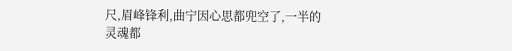尺,眉峰锋利,曲宁因心思都兜空了,一半的灵魂都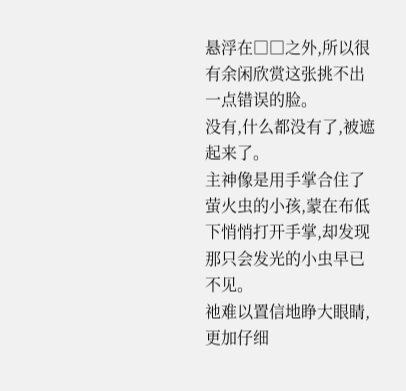悬浮在□□之外,所以很有余闲欣赏这张挑不出一点错误的脸。
没有,什么都没有了,被遮起来了。
主神像是用手掌合住了萤火虫的小孩,蒙在布低下悄悄打开手掌,却发现那只会发光的小虫早已不见。
祂难以置信地睁大眼睛,更加仔细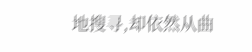地搜寻,却依然从曲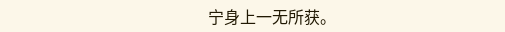宁身上一无所获。